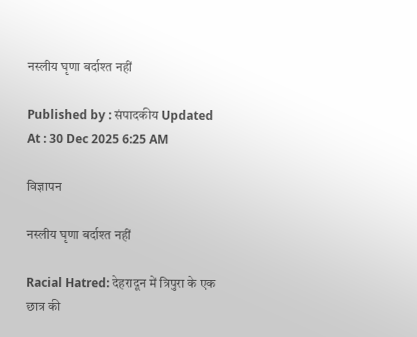नस्लीय घृणा बर्दाश्त नहीं

Published by : संपादकीय Updated At : 30 Dec 2025 6:25 AM

विज्ञापन

नस्लीय घृणा बर्दाश्त नहीं

Racial Hatred: देहरादून में त्रिपुरा के एक छात्र की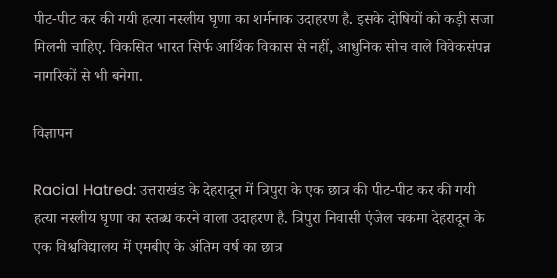पीट-पीट कर की गयी हत्या नस्लीय घृणा का शर्मनाक उदाहरण है. इसके दोषियों को कड़ी सजा मिलनी चाहिए. विकसित भारत सिर्फ आर्थिक विकास से नहीं, आधुनिक सोच वाले विवेकसंपन्न नागरिकों से भी बनेगा.

विज्ञापन

Racial Hatred: उत्तराखंड के देहरादून में त्रिपुरा के एक छात्र की पीट-पीट कर की गयी हत्या नस्लीय घृणा का स्तब्ध करने वाला उदाहरण है. त्रिपुरा निवासी एंजेल चकमा देहरादून के एक विश्वविद्यालय में एमबीए के अंतिम वर्ष का छात्र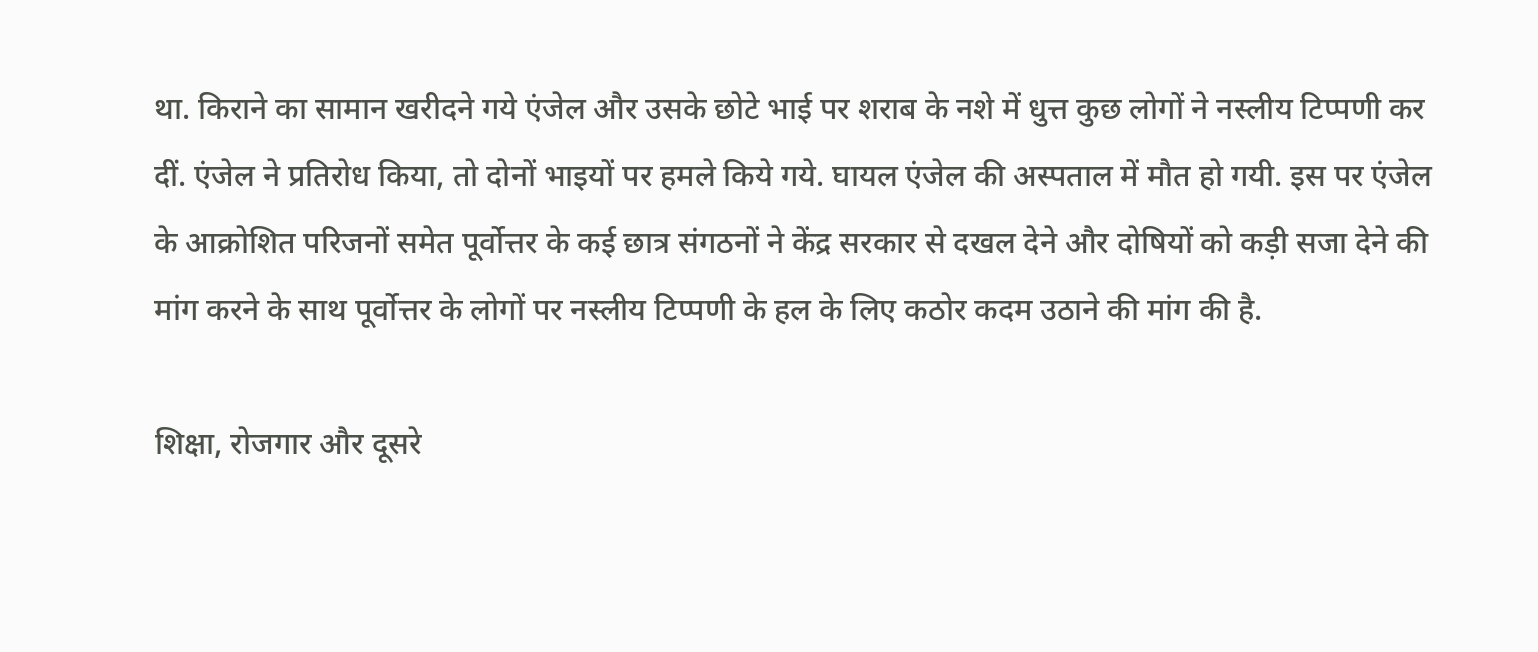था. किराने का सामान खरीदने गये एंजेल और उसके छोटे भाई पर शराब के नशे में धुत्त कुछ लोगों ने नस्लीय टिप्पणी कर दीं. एंजेल ने प्रतिरोध किया, तो दोनों भाइयों पर हमले किये गये. घायल एंजेल की अस्पताल में मौत हो गयी. इस पर एंजेल के आक्रोशित परिजनों समेत पूर्वोत्तर के कई छात्र संगठनों ने केंद्र सरकार से दखल देने और दोषियों को कड़ी सजा देने की मांग करने के साथ पूर्वोत्तर के लोगों पर नस्लीय टिप्पणी के हल के लिए कठोर कदम उठाने की मांग की है.

शिक्षा, रोजगार और दूसरे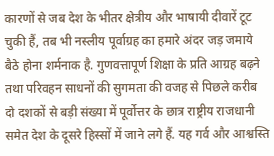कारणों से जब देश के भीतर क्षेत्रीय और भाषायी दीवारें टूट चुकी हैं, तब भी नस्लीय पूर्वाग्रह का हमारे अंदर जड़ जमाये बैठे होना शर्मनाक है. गुणवत्तापूर्ण शिक्षा के प्रति आग्रह बढ़ने तथा परिवहन साधनों की सुगमता की वजह से पिछले करीब दो दशकों से बड़ी संख्या में पूर्वोत्तर के छात्र राष्ट्रीय राजधानी समेत देश के दूसरे हिस्सों में जाने लगे हैं. यह गर्व और आश्वस्ति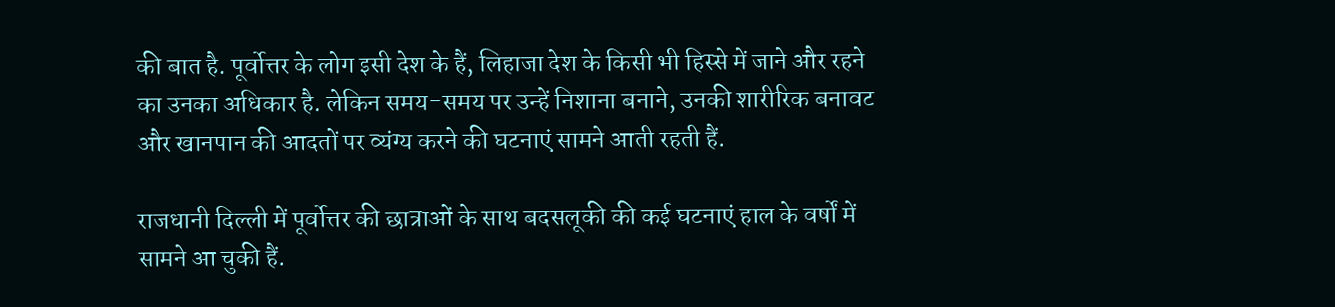की बात है. पूर्वोत्तर के लोग इसी देश के हैं, लिहाजा देश के किसी भी हिस्से में जाने और रहने का उनका अधिकार है. लेकिन समय-समय पर उन्हें निशाना बनाने, उनकी शारीरिक बनावट और खानपान की आदतों पर व्यंग्य करने की घटनाएं सामने आती रहती हैं.

राजधानी दिल्ली में पूर्वोत्तर की छात्राओं के साथ बदसलूकी की कई घटनाएं हाल के वर्षों में सामने आ चुकी हैं.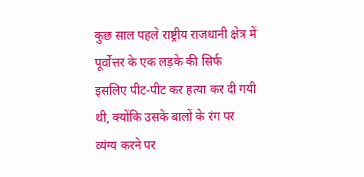कुछ साल पहले राष्ट्रीय राजधानी क्षेत्र में पूर्वोत्तर के एक लड़के की सिर्फ इसलिए पीट-पीट कर हत्या कर दी गयी थी, क्योंकि उसके बालों के रंग पर व्यंग्य करने पर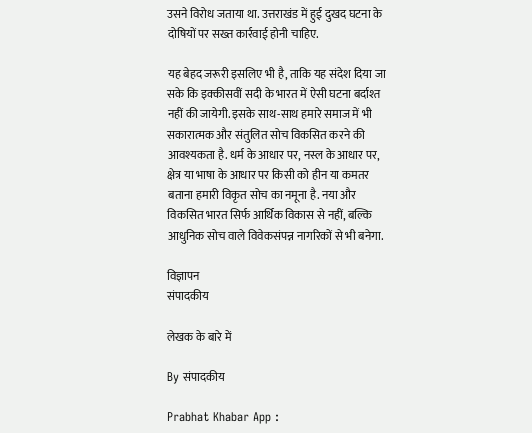उसने विरोध जताया था. उत्तराखंड में हुई दुखद घटना के दोषियों पर सख्त कार्रवाई होनी चाहिए.

यह बेहद जरूरी इसलिए भी है, ताकि यह संदेश दिया जा सके कि इक्कीसवीं सदी के भारत में ऐसी घटना बर्दाश्त नहीं की जायेगी. इसके साथ-साथ हमारे समाज में भी सकारात्मक और संतुलित सोच विकसित करने की आवश्यकता है. धर्म के आधार पर, नस्ल के आधार पर, क्षेत्र या भाषा के आधार पर किसी को हीन या कमतर बताना हमारी विकृत सोच का नमूना है. नया और विकसित भारत सिर्फ आर्थिक विकास से नहीं, बल्कि आधुनिक सोच वाले विवेकसंपन्न नागरिकों से भी बनेगा.

विज्ञापन
संपादकीय

लेखक के बारे में

By संपादकीय

Prabhat Khabar App :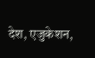देश, एजुकेशन,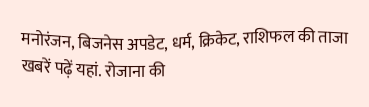मनोरंजन, बिजनेस अपडेट, धर्म, क्रिकेट, राशिफल की ताजा खबरें पढ़ें यहां. रोजाना की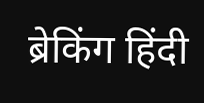ब्रेकिंग हिंदी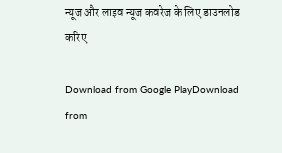न्यूज और लाइव न्यूज कवरेज के लिए डाउनलोड करिए

Download from Google PlayDownload from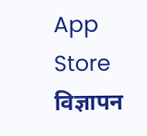App Store
विज्ञापन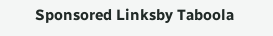Sponsored Linksby Taboola